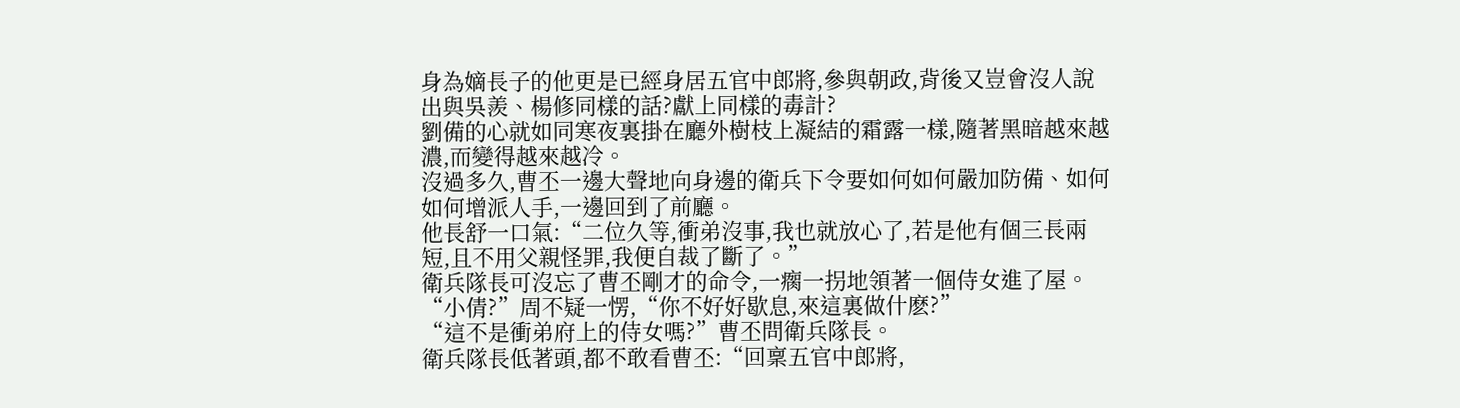身為嫡長子的他更是已經身居五官中郎將,參與朝政,背後又豈會沒人說出與吳羨、楊修同樣的話?獻上同樣的毒計?
劉備的心就如同寒夜裏掛在廳外樹枝上凝結的霜露一樣,隨著黑暗越來越濃,而變得越來越冷。
沒過多久,曹丕一邊大聲地向身邊的衛兵下令要如何如何嚴加防備、如何如何增派人手,一邊回到了前廳。
他長舒一口氣:“二位久等,衝弟沒事,我也就放心了,若是他有個三長兩短,且不用父親怪罪,我便自裁了斷了。”
衛兵隊長可沒忘了曹丕剛才的命令,一瘸一拐地領著一個侍女進了屋。
“小倩?”周不疑一愣,“你不好好歇息,來這裏做什麽?”
“這不是衝弟府上的侍女嗎?”曹丕問衛兵隊長。
衛兵隊長低著頭,都不敢看曹丕:“回稟五官中郎將,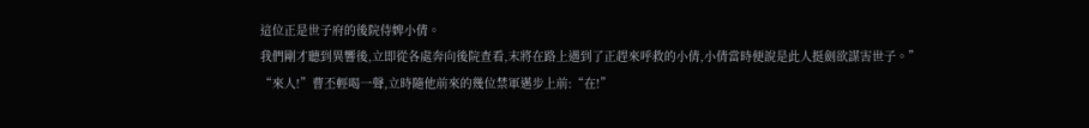這位正是世子府的後院侍婢小倩。
我們剛才聽到異響後,立即從各處奔向後院查看,末將在路上遇到了正趕來呼救的小倩,小倩當時便說是此人挺劍欲謀害世子。”
“來人!”曹丕輕喝一聲,立時隨他前來的幾位禁軍邁步上前:“在!”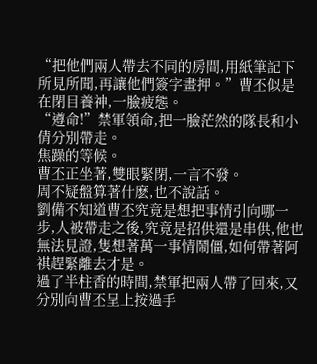“把他們兩人帶去不同的房間,用紙筆記下所見所聞,再讓他們簽字畫押。”曹丕似是在閉目養神,一臉疲態。
“遵命!”禁軍領命,把一臉茫然的隊長和小倩分別帶走。
焦躁的等候。
曹丕正坐著,雙眼緊閉,一言不發。
周不疑盤算著什麽,也不說話。
劉備不知道曹丕究竟是想把事情引向哪一步,人被帶走之後,究竟是招供還是串供,他也無法見證,隻想著萬一事情鬧僵,如何帶著阿祺趕緊離去才是。
過了半柱香的時間,禁軍把兩人帶了回來,又分別向曹丕呈上按過手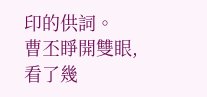印的供詞。
曹丕睜開雙眼,看了幾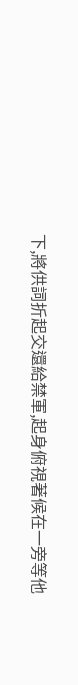下,將供詞折起交還給禁軍,起身俯視著候在一旁等他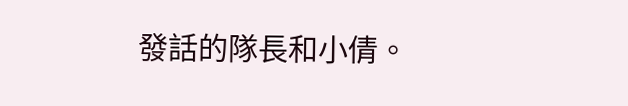發話的隊長和小倩。